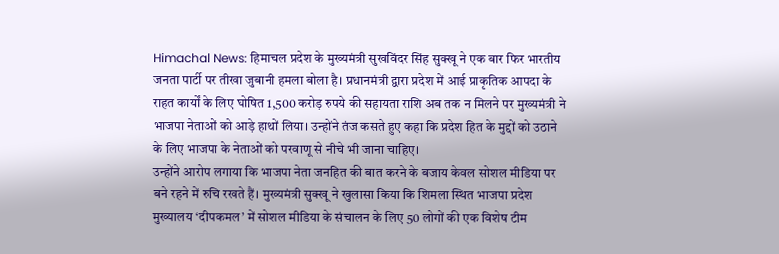Himachal News: हिमाचल प्रदेश के मुख्यमंत्री सुखविंदर सिंह सुक्खू ने एक बार फिर भारतीय जनता पार्टी पर तीखा जुबानी हमला बोला है। प्रधानमंत्री द्वारा प्रदेश में आई प्राकृतिक आपदा के राहत कार्यों के लिए घोषित 1,500 करोड़ रुपये की सहायता राशि अब तक न मिलने पर मुख्यमंत्री ने भाजपा नेताओं को आड़े हाथों लिया। उन्होंने तंज कसते हुए कहा कि प्रदेश हित के मुद्दों को उठाने के लिए भाजपा के नेताओं को परवाणू से नीचे भी जाना चाहिए।
उन्होंने आरोप लगाया कि भाजपा नेता जनहित की बात करने के बजाय केवल सोशल मीडिया पर बने रहने में रुचि रखते हैं। मुख्यमंत्री सुक्खू ने खुलासा किया कि शिमला स्थित भाजपा प्रदेश मुख्यालय ‘दीपकमल’ में सोशल मीडिया के संचालन के लिए 50 लोगों की एक विशेष टीम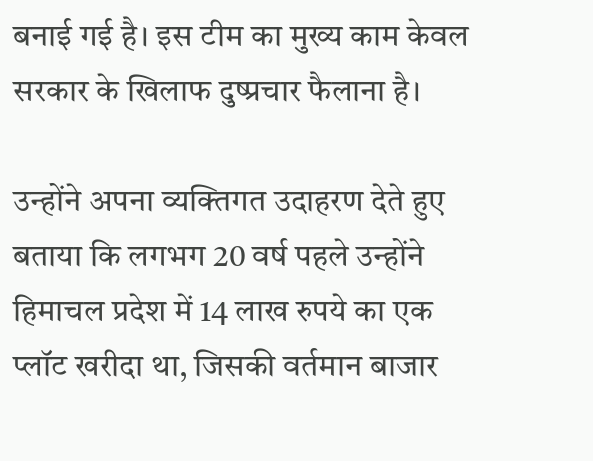बनाई गई है। इस टीम का मुख्य काम केवल सरकार के खिलाफ दुष्प्रचार फैलाना है।

उन्होंने अपना व्यक्तिगत उदाहरण देते हुए बताया कि लगभग 20 वर्ष पहले उन्होंने हिमाचल प्रदेश में 14 लाख रुपये का एक प्लॉट खरीदा था, जिसकी वर्तमान बाजार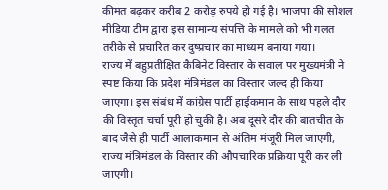कीमत बढ़कर करीब 2 करोड़ रुपये हो गई है। भाजपा की सोशल मीडिया टीम द्वारा इस सामान्य संपत्ति के मामले को भी गलत तरीके से प्रचारित कर दुष्प्रचार का माध्यम बनाया गया।
राज्य में बहुप्रतीक्षित कैबिनेट विस्तार के सवाल पर मुख्यमंत्री ने स्पष्ट किया कि प्रदेश मंत्रिमंडल का विस्तार जल्द ही किया जाएगा। इस संबंध में कांग्रेस पार्टी हाईकमान के साथ पहले दौर की विस्तृत चर्चा पूरी हो चुकी है। अब दूसरे दौर की बातचीत के बाद जैसे ही पार्टी आलाकमान से अंतिम मंजूरी मिल जाएगी, राज्य मंत्रिमंडल के विस्तार की औपचारिक प्रक्रिया पूरी कर ली जाएगी।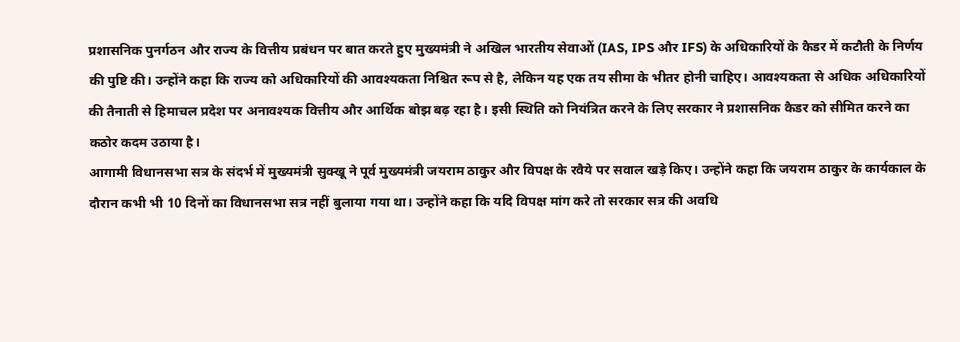प्रशासनिक पुनर्गठन और राज्य के वित्तीय प्रबंधन पर बात करते हुए मुख्यमंत्री ने अखिल भारतीय सेवाओं (IAS, IPS और IFS) के अधिकारियों के कैडर में कटौती के निर्णय की पुष्टि की। उन्होंने कहा कि राज्य को अधिकारियों की आवश्यकता निश्चित रूप से है, लेकिन यह एक तय सीमा के भीतर होनी चाहिए। आवश्यकता से अधिक अधिकारियों की तैनाती से हिमाचल प्रदेश पर अनावश्यक वित्तीय और आर्थिक बोझ बढ़ रहा है। इसी स्थिति को नियंत्रित करने के लिए सरकार ने प्रशासनिक कैडर को सीमित करने का कठोर कदम उठाया है।
आगामी विधानसभा सत्र के संदर्भ में मुख्यमंत्री सुक्खू ने पूर्व मुख्यमंत्री जयराम ठाकुर और विपक्ष के रवैये पर सवाल खड़े किए। उन्होंने कहा कि जयराम ठाकुर के कार्यकाल के दौरान कभी भी 10 दिनों का विधानसभा सत्र नहीं बुलाया गया था। उन्होंने कहा कि यदि विपक्ष मांग करे तो सरकार सत्र की अवधि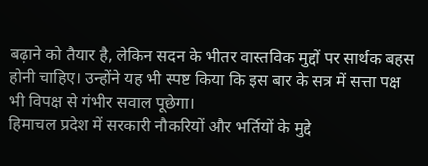बढ़ाने को तैयार है, लेकिन सदन के भीतर वास्तविक मुद्दों पर सार्थक बहस होनी चाहिए। उन्होंने यह भी स्पष्ट किया कि इस बार के सत्र में सत्ता पक्ष भी विपक्ष से गंभीर सवाल पूछेगा।
हिमाचल प्रदेश में सरकारी नौकरियों और भर्तियों के मुद्दे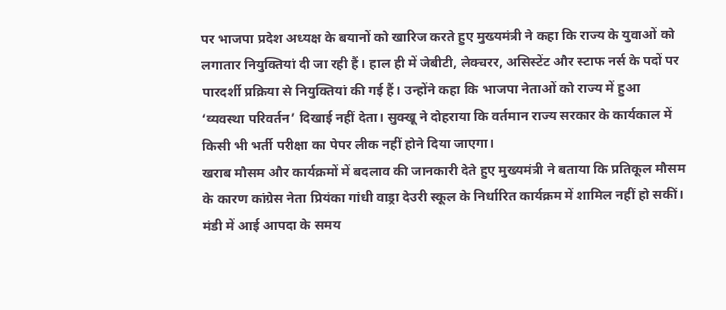पर भाजपा प्रदेश अध्यक्ष के बयानों को खारिज करते हुए मुख्यमंत्री ने कहा कि राज्य के युवाओं को लगातार नियुक्तियां दी जा रही हैं। हाल ही में जेबीटी, लेक्चरर, असिस्टेंट और स्टाफ नर्स के पदों पर पारदर्शी प्रक्रिया से नियुक्तियां की गई हैं। उन्होंने कहा कि भाजपा नेताओं को राज्य में हुआ ‘व्यवस्था परिवर्तन’ दिखाई नहीं देता। सुक्खू ने दोहराया कि वर्तमान राज्य सरकार के कार्यकाल में किसी भी भर्ती परीक्षा का पेपर लीक नहीं होने दिया जाएगा।
खराब मौसम और कार्यक्रमों में बदलाव की जानकारी देते हुए मुख्यमंत्री ने बताया कि प्रतिकूल मौसम के कारण कांग्रेस नेता प्रियंका गांधी वाड्रा देउरी स्कूल के निर्धारित कार्यक्रम में शामिल नहीं हो सकीं। मंडी में आई आपदा के समय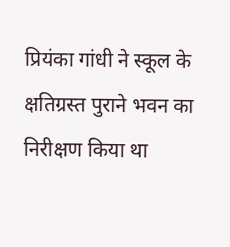प्रियंका गांधी ने स्कूल के क्षतिग्रस्त पुराने भवन का निरीक्षण किया था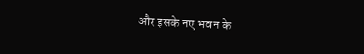और इसके नए भवन के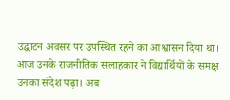उद्घाटन अवसर पर उपस्थित रहने का आश्वासन दिया था। आज उनके राजनीतिक सलाहकार ने विद्यार्थियों के समक्ष उनका संदेश पढ़ा। अब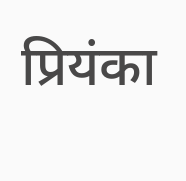प्रियंका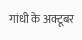गांधी के अक्टूबर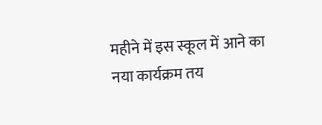महीने में इस स्कूल में आने का नया कार्यक्रम तय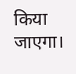किया जाएगा।